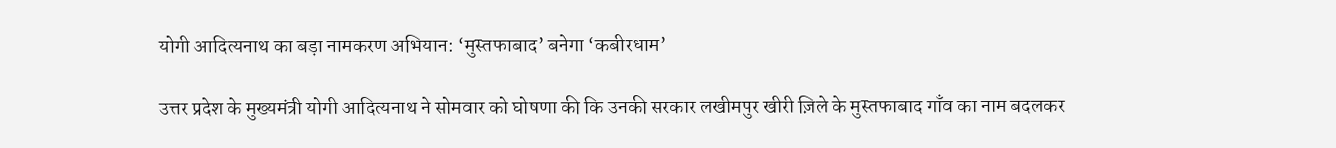योगी आदित्यनाथ का बड़ा नामकरण अभियान: ‘मुस्तफाबाद’ बनेगा ‘कबीरधाम’

उत्तर प्रदेश के मुख्यमंत्री योगी आदित्यनाथ ने सोमवार को घोषणा की कि उनकी सरकार लखीमपुर खीरी ज़िले के मुस्तफाबाद गाँव का नाम बदलकर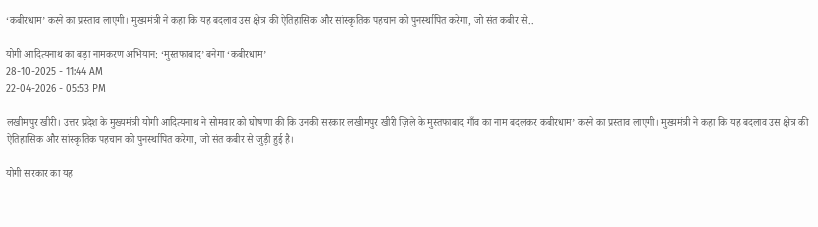‘कबीरधाम’ करने का प्रस्ताव लाएगी। मुख्यमंत्री ने कहा कि यह बदलाव उस क्षेत्र की ऐतिहासिक और सांस्कृतिक पहचान को पुनर्स्थापित करेगा, जो संत कबीर से..

योगी आदित्यनाथ का बड़ा नामकरण अभियान: ‘मुस्तफाबाद’ बनेगा ‘कबीरधाम’
28-10-2025 - 11:44 AM
22-04-2026 - 05:53 PM

लखीमपुर खीरी। उत्तर प्रदेश के मुख्यमंत्री योगी आदित्यनाथ ने सोमवार को घोषणा की कि उनकी सरकार लखीमपुर खीरी ज़िले के मुस्तफाबाद गाँव का नाम बदलकर कबीरधाम’ करने का प्रस्ताव लाएगी। मुख्यमंत्री ने कहा कि यह बदलाव उस क्षेत्र की ऐतिहासिक और सांस्कृतिक पहचान को पुनर्स्थापित करेगा, जो संत कबीर से जुड़ी हुई है।

योगी सरकार का यह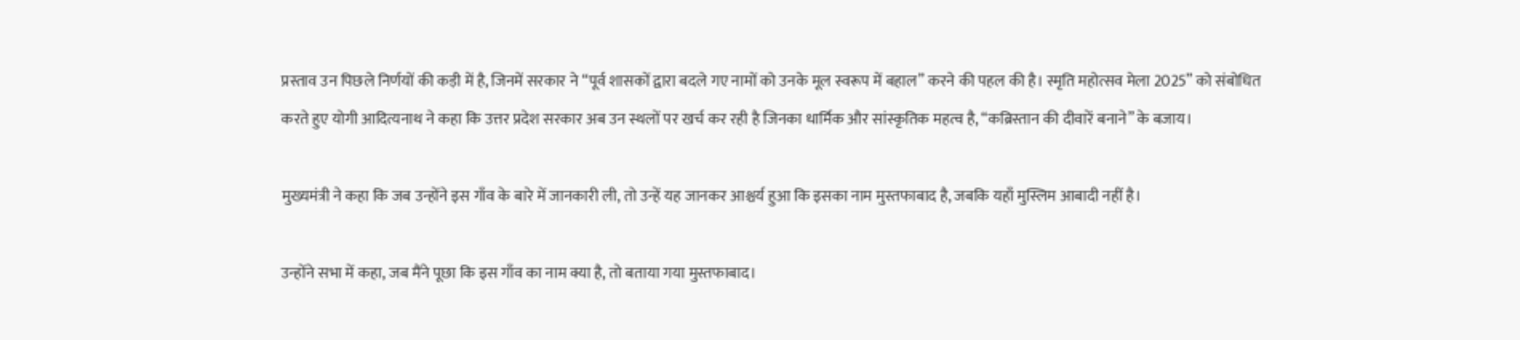प्रस्ताव उन पिछले निर्णयों की कड़ी में है, जिनमें सरकार ने “पूर्व शासकों द्वारा बदले गए नामों को उनके मूल स्वरूप में बहाल” करने की पहल की है। स्मृति महोत्सव मेला 2025” को संबोधित करते हुए योगी आदित्यनाथ ने कहा कि उत्तर प्रदेश सरकार अब उन स्थलों पर खर्च कर रही है जिनका धार्मिक और सांस्कृतिक महत्व है, “कब्रिस्तान की दीवारें बनाने” के बजाय।

मुख्यमंत्री ने कहा कि जब उन्होंने इस गाँव के बारे में जानकारी ली, तो उन्हें यह जानकर आश्चर्य हुआ कि इसका नाम मुस्तफाबाद है, जबकि यहाँ मुस्लिम आबादी नहीं है।

उन्होंने सभा में कहा, जब मैंने पूछा कि इस गाँव का नाम क्या है, तो बताया गया मुस्तफाबाद।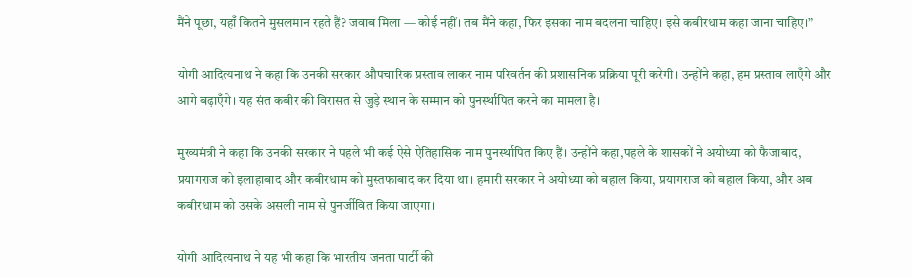मैंने पूछा, यहाँ कितने मुसलमान रहते हैं? जवाब मिला — कोई नहीं। तब मैंने कहा, फिर इसका नाम बदलना चाहिए। इसे कबीरधाम कहा जाना चाहिए।”

योगी आदित्यनाथ ने कहा कि उनकी सरकार औपचारिक प्रस्ताव लाकर नाम परिवर्तन की प्रशासनिक प्रक्रिया पूरी करेगी। उन्होंने कहा, हम प्रस्ताव लाएँगे और आगे बढ़ाएँगे। यह संत कबीर की विरासत से जुड़े स्थान के सम्मान को पुनर्स्थापित करने का मामला है।

मुख्यमंत्री ने कहा कि उनकी सरकार ने पहले भी कई ऐसे ऐतिहासिक नाम पुनर्स्थापित किए हैं। उन्होंने कहा,पहले के शासकों ने अयोध्या को फैजाबाद, प्रयागराज को इलाहाबाद और कबीरधाम को मुस्तफाबाद कर दिया था। हमारी सरकार ने अयोध्या को बहाल किया, प्रयागराज को बहाल किया, और अब कबीरधाम को उसके असली नाम से पुनर्जीवित किया जाएगा।

योगी आदित्यनाथ ने यह भी कहा कि भारतीय जनता पार्टी की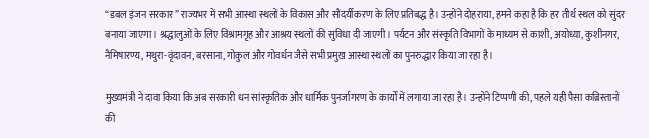“डबल इंजन सरकार” राज्यभर में सभी आस्था स्थलों के विकास और सौंदर्यीकरण के लिए प्रतिबद्ध है। उन्होंने दोहराया, हमने कहा है कि हर तीर्थ स्थल को सुंदर बनाया जाएगा। श्रद्धालुओं के लिए विश्रामगृह और आश्रय स्थलों की सुविधा दी जाएगी। पर्यटन और संस्कृति विभागों के माध्यम से काशी, अयोध्या, कुशीनगर, नैमिषारण्य, मथुरा-वृंदावन, बरसाना, गोकुल और गोवर्धन जैसे सभी प्रमुख आस्था स्थलों का पुनरुद्धार किया जा रहा है।

मुख्यमंत्री ने दावा किया कि अब सरकारी धन सांस्कृतिक और धार्मिक पुनर्जागरण के कार्यों में लगाया जा रहा है। उन्होंने टिप्पणी की, पहले यही पैसा कब्रिस्तानों की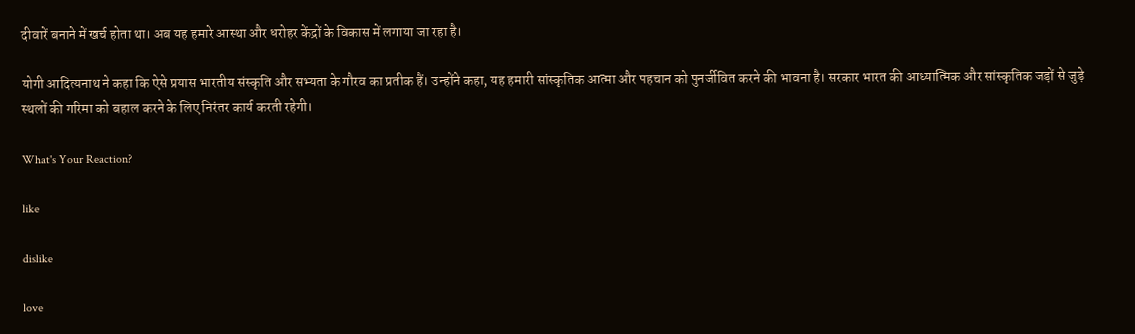दीवारें बनाने में खर्च होता था। अब यह हमारे आस्था और धरोहर केंद्रों के विकास में लगाया जा रहा है।

योगी आदित्यनाथ ने कहा कि ऐसे प्रयास भारतीय संस्कृति और सभ्यता के गौरव का प्रतीक हैं। उन्होंने कहा, यह हमारी सांस्कृतिक आत्मा और पहचान को पुनर्जीवित करने की भावना है। सरकार भारत की आध्यात्मिक और सांस्कृतिक जड़ों से जुड़े स्थलों की गरिमा को बहाल करने के लिए निरंतर कार्य करती रहेगी।

What's Your Reaction?

like

dislike

love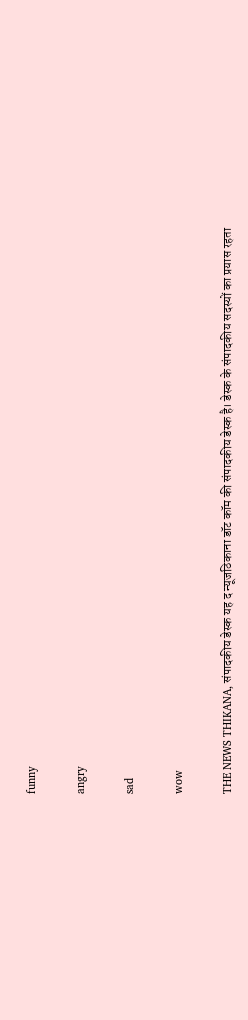funny

angry

sad

wow

THE NEWS THIKANA, संपादकीय डेस्क यह द न्यूजठिकाना डॉट कॉम की संपादकीय डेस्क है। डेस्क के संपादकीय सदस्यों का प्रयास रहता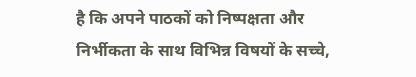है कि अपने पाठकों को निष्पक्षता और निर्भीकता के साथ विभिन्न विषयों के सच्चे,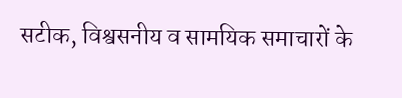सटीक, विश्वसनीय व सामयिक समाचारों के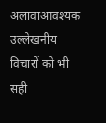अलावाआवश्यक उल्लेखनीय विचारों को भी सही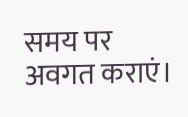समय पर अवगत कराएं।